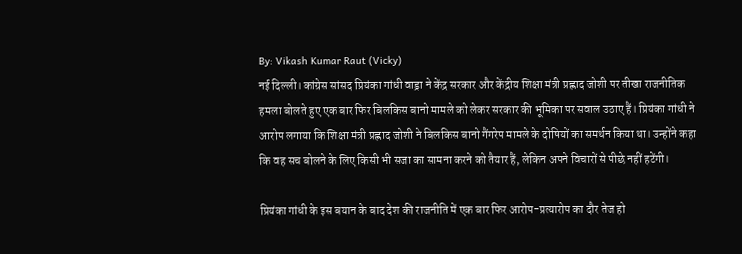By: Vikash Kumar Raut (Vicky)
नई दिल्ली। कांग्रेस सांसद प्रियंका गांधी वाड्रा ने केंद्र सरकार और केंद्रीय शिक्षा मंत्री प्रह्लाद जोशी पर तीखा राजनीतिक हमला बोलते हुए एक बार फिर बिलकिस बानो मामले को लेकर सरकार की भूमिका पर सवाल उठाए हैं। प्रियंका गांधी ने आरोप लगाया कि शिक्षा मंत्री प्रह्लाद जोशी ने बिलकिस बानो गैंगरेप मामले के दोषियों का समर्थन किया था। उन्होंने कहा कि वह सच बोलने के लिए किसी भी सजा का सामना करने को तैयार हैं, लेकिन अपने विचारों से पीछे नहीं हटेंगी।

प्रियंका गांधी के इस बयान के बाद देश की राजनीति में एक बार फिर आरोप-प्रत्यारोप का दौर तेज हो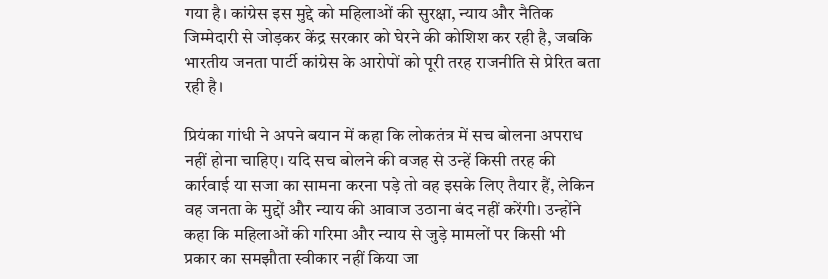गया है। कांग्रेस इस मुद्दे को महिलाओं की सुरक्षा, न्याय और नैतिक जिम्मेदारी से जोड़कर केंद्र सरकार को घेरने की कोशिश कर रही है, जबकि भारतीय जनता पार्टी कांग्रेस के आरोपों को पूरी तरह राजनीति से प्रेरित बता रही है।

प्रियंका गांधी ने अपने बयान में कहा कि लोकतंत्र में सच बोलना अपराध नहीं होना चाहिए। यदि सच बोलने की वजह से उन्हें किसी तरह की कार्रवाई या सजा का सामना करना पड़े तो वह इसके लिए तैयार हैं, लेकिन वह जनता के मुद्दों और न्याय की आवाज उठाना बंद नहीं करेंगी। उन्होंने कहा कि महिलाओं की गरिमा और न्याय से जुड़े मामलों पर किसी भी प्रकार का समझौता स्वीकार नहीं किया जा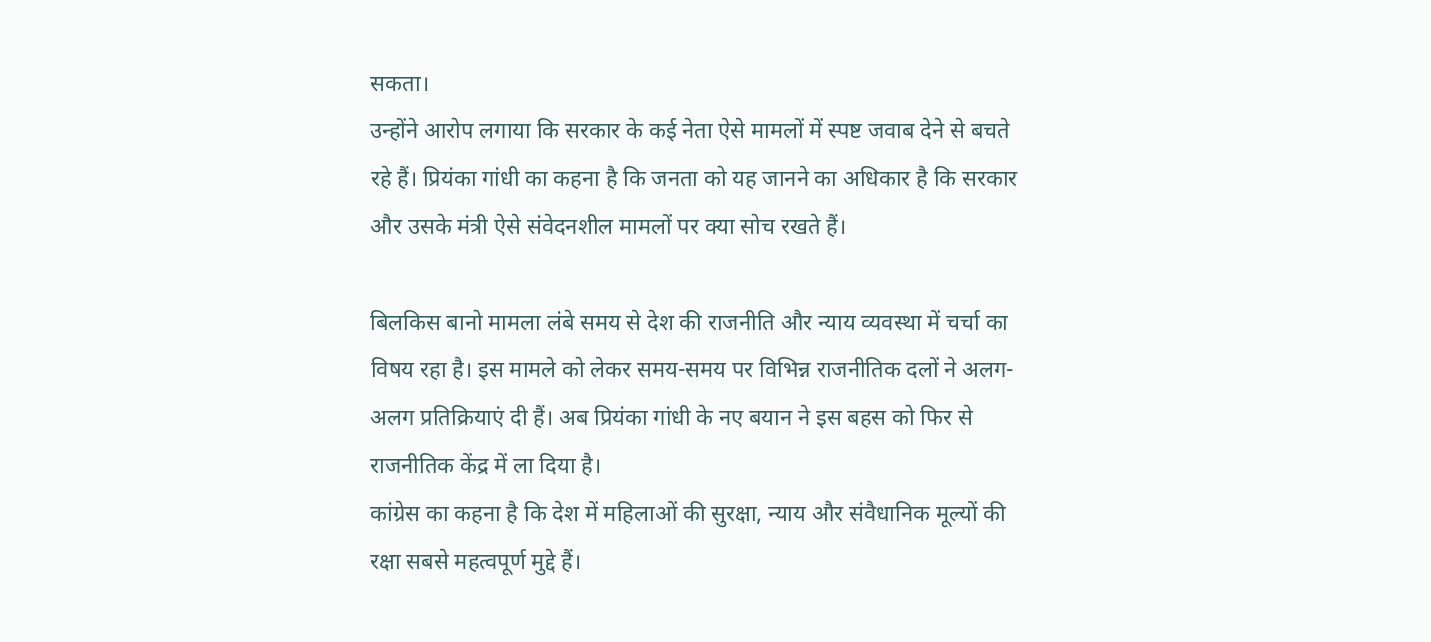सकता।
उन्होंने आरोप लगाया कि सरकार के कई नेता ऐसे मामलों में स्पष्ट जवाब देने से बचते रहे हैं। प्रियंका गांधी का कहना है कि जनता को यह जानने का अधिकार है कि सरकार और उसके मंत्री ऐसे संवेदनशील मामलों पर क्या सोच रखते हैं।

बिलकिस बानो मामला लंबे समय से देश की राजनीति और न्याय व्यवस्था में चर्चा का विषय रहा है। इस मामले को लेकर समय-समय पर विभिन्न राजनीतिक दलों ने अलग-अलग प्रतिक्रियाएं दी हैं। अब प्रियंका गांधी के नए बयान ने इस बहस को फिर से राजनीतिक केंद्र में ला दिया है।
कांग्रेस का कहना है कि देश में महिलाओं की सुरक्षा, न्याय और संवैधानिक मूल्यों की रक्षा सबसे महत्वपूर्ण मुद्दे हैं।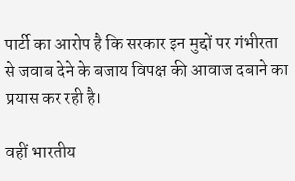पार्टी का आरोप है कि सरकार इन मुद्दों पर गंभीरता से जवाब देने के बजाय विपक्ष की आवाज दबाने का प्रयास कर रही है।

वहीं भारतीय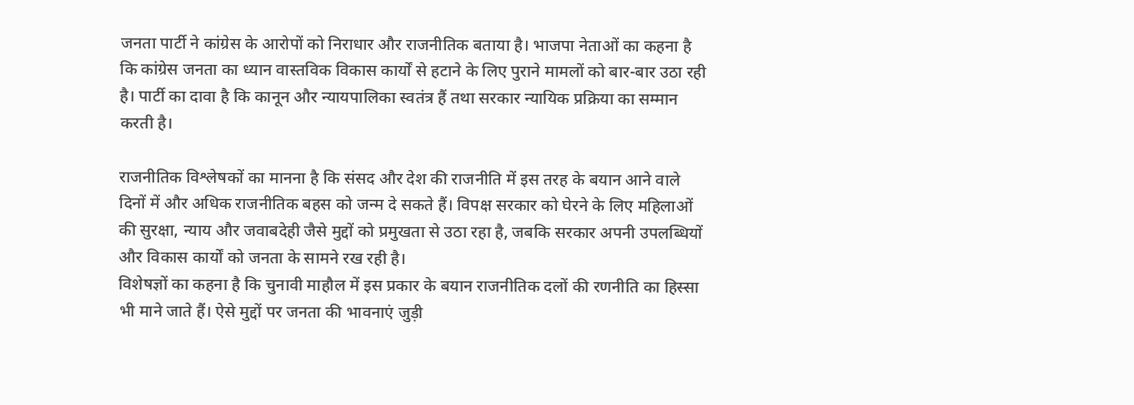जनता पार्टी ने कांग्रेस के आरोपों को निराधार और राजनीतिक बताया है। भाजपा नेताओं का कहना है कि कांग्रेस जनता का ध्यान वास्तविक विकास कार्यों से हटाने के लिए पुराने मामलों को बार-बार उठा रही है। पार्टी का दावा है कि कानून और न्यायपालिका स्वतंत्र हैं तथा सरकार न्यायिक प्रक्रिया का सम्मान करती है।

राजनीतिक विश्लेषकों का मानना है कि संसद और देश की राजनीति में इस तरह के बयान आने वाले दिनों में और अधिक राजनीतिक बहस को जन्म दे सकते हैं। विपक्ष सरकार को घेरने के लिए महिलाओं की सुरक्षा, न्याय और जवाबदेही जैसे मुद्दों को प्रमुखता से उठा रहा है, जबकि सरकार अपनी उपलब्धियों और विकास कार्यों को जनता के सामने रख रही है।
विशेषज्ञों का कहना है कि चुनावी माहौल में इस प्रकार के बयान राजनीतिक दलों की रणनीति का हिस्सा भी माने जाते हैं। ऐसे मुद्दों पर जनता की भावनाएं जुड़ी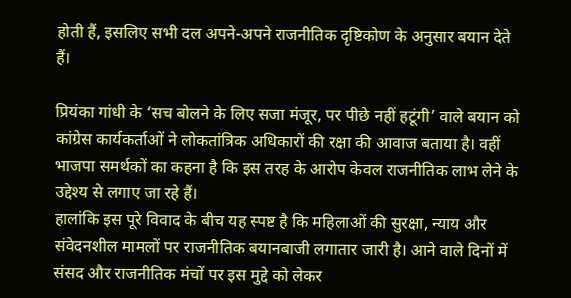होती हैं, इसलिए सभी दल अपने-अपने राजनीतिक दृष्टिकोण के अनुसार बयान देते हैं।

प्रियंका गांधी के ‘सच बोलने के लिए सजा मंजूर, पर पीछे नहीं हटूंगी’ वाले बयान को कांग्रेस कार्यकर्ताओं ने लोकतांत्रिक अधिकारों की रक्षा की आवाज बताया है। वहीं भाजपा समर्थकों का कहना है कि इस तरह के आरोप केवल राजनीतिक लाभ लेने के उद्देश्य से लगाए जा रहे हैं।
हालांकि इस पूरे विवाद के बीच यह स्पष्ट है कि महिलाओं की सुरक्षा, न्याय और संवेदनशील मामलों पर राजनीतिक बयानबाजी लगातार जारी है। आने वाले दिनों में संसद और राजनीतिक मंचों पर इस मुद्दे को लेकर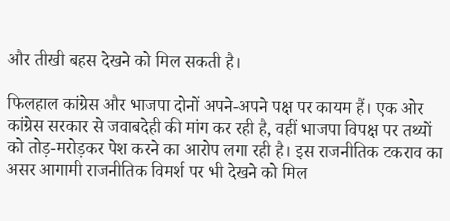और तीखी बहस देखने को मिल सकती है।

फिलहाल कांग्रेस और भाजपा दोनों अपने-अपने पक्ष पर कायम हैं। एक ओर कांग्रेस सरकार से जवाबदेही की मांग कर रही है, वहीं भाजपा विपक्ष पर तथ्यों को तोड़-मरोड़कर पेश करने का आरोप लगा रही है। इस राजनीतिक टकराव का असर आगामी राजनीतिक विमर्श पर भी देखने को मिल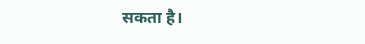सकता है।